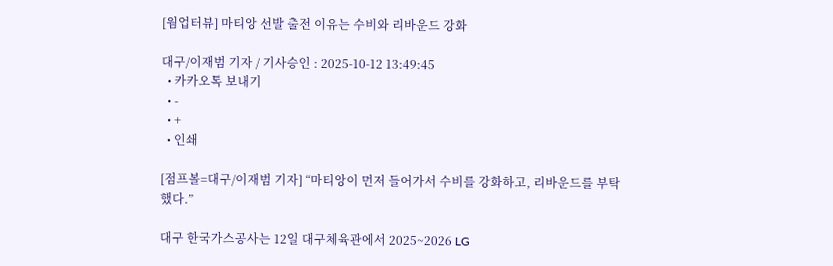[웜업터뷰] 마티앙 선발 출전 이유는 수비와 리바운드 강화

대구/이재범 기자 / 기사승인 : 2025-10-12 13:49:45
  • 카카오톡 보내기
  • -
  • +
  • 인쇄

[점프볼=대구/이재범 기자] “마티앙이 먼저 들어가서 수비를 강화하고, 리바운드를 부탁했다.”

대구 한국가스공사는 12일 대구체육관에서 2025~2026 LG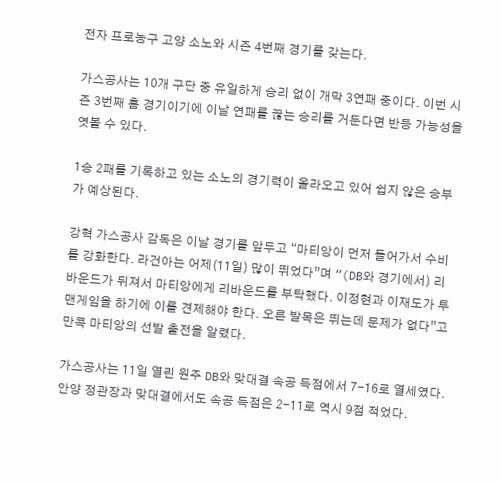전자 프로농구 고양 소노와 시즌 4번째 경기를 갖는다.

가스공사는 10개 구단 중 유일하게 승리 없이 개막 3연패 중이다. 이번 시즌 3번째 홈 경기이기에 이날 연패를 끊는 승리를 거둔다면 반등 가능성을 엿볼 수 있다.

1승 2패를 기록하고 있는 소노의 경기력이 올라오고 있어 쉽지 않은 승부가 예상된다.

강혁 가스공사 감독은 이날 경기를 앞두고 “마티앙이 먼저 들어가서 수비를 강화한다. 라건아는 어제(11일) 많이 뛰었다”며 “(DB와 경기에서) 리바운드가 뒤져서 마티앙에게 리바운드를 부탁했다. 이정현과 이재도가 투맨게임을 하기에 이를 견제해야 한다. 오른 발목은 뛰는데 문제가 없다”고 만콕 마티앙의 선발 출전을 알렸다.

가스공사는 11일 열린 원주 DB와 맞대결 속공 득점에서 7-16로 열세였다. 안양 정관장과 맞대결에서도 속공 득점은 2-11로 역시 9점 적었다.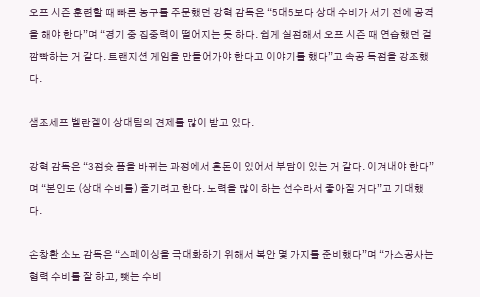오프 시즌 훈련할 때 빠른 농구를 주문했던 강혁 감독은 “5대5보다 상대 수비가 서기 전에 공격을 해야 한다”며 “경기 중 집중력이 떨어지는 듯 하다. 쉽게 실점해서 오프 시즌 때 연습했던 걸 깜빡하는 거 같다. 트랜지션 게임을 만들어가야 한다고 이야기를 했다”고 속공 득점을 강조했다.

샘조세프 벨란겔이 상대팀의 견제를 많이 받고 있다.

강혁 감독은 “3점슛 폼을 바뀌는 과정에서 혼돈이 있어서 부담이 있는 거 같다. 이겨내야 한다”며 “본인도 (상대 수비를) 즐기려고 한다. 노력을 많이 하는 선수라서 좋아질 거다”고 기대했다.

손창환 소노 감독은 “스페이싱을 극대화하기 위해서 복안 몇 가지를 준비했다”며 “가스공사는 협력 수비를 잘 하고, 뺏는 수비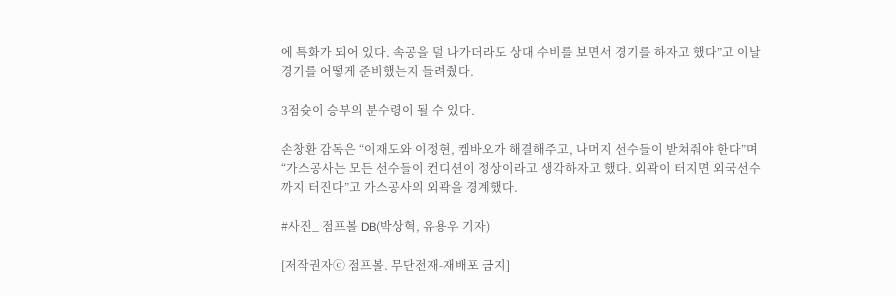에 특화가 되어 있다. 속공을 덜 나가더라도 상대 수비를 보면서 경기를 하자고 했다”고 이날 경기를 어떻게 준비했는지 들려줬다.

3점슛이 승부의 분수령이 될 수 있다.

손창환 감독은 “이재도와 이정현, 켐바오가 해결해주고, 나머지 선수들이 받쳐줘야 한다”며 “가스공사는 모든 선수들이 컨디션이 정상이라고 생각하자고 했다. 외곽이 터지면 외국선수까지 터진다”고 가스공사의 외곽을 경계했다.

#사진_ 점프볼 DB(박상혁, 유용우 기자)

[저작권자ⓒ 점프볼. 무단전재-재배포 금지]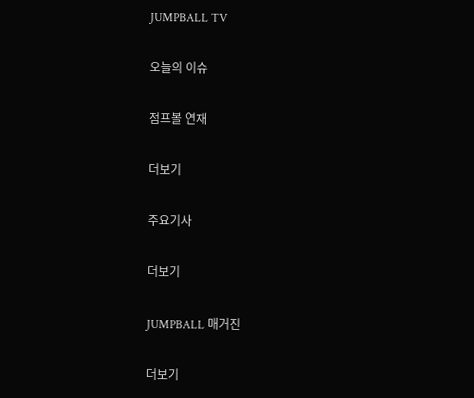JUMPBALL TV

오늘의 이슈

점프볼 연재

더보기

주요기사

더보기

JUMPBALL 매거진

더보기